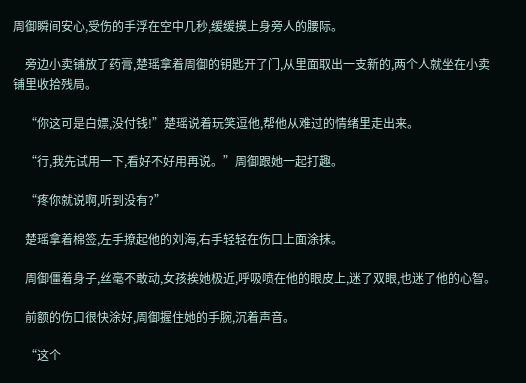周御瞬间安心,受伤的手浮在空中几秒,缓缓摸上身旁人的腰际。

    旁边小卖铺放了药膏,楚瑶拿着周御的钥匙开了门,从里面取出一支新的,两个人就坐在小卖铺里收拾残局。

    “你这可是白嫖,没付钱!”楚瑶说着玩笑逗他,帮他从难过的情绪里走出来。

    “行,我先试用一下,看好不好用再说。”周御跟她一起打趣。

    “疼你就说啊,听到没有?”

    楚瑶拿着棉签,左手撩起他的刘海,右手轻轻在伤口上面涂抹。

    周御僵着身子,丝毫不敢动,女孩挨她极近,呼吸喷在他的眼皮上,迷了双眼,也迷了他的心智。

    前额的伤口很快涂好,周御握住她的手腕,沉着声音。

    “这个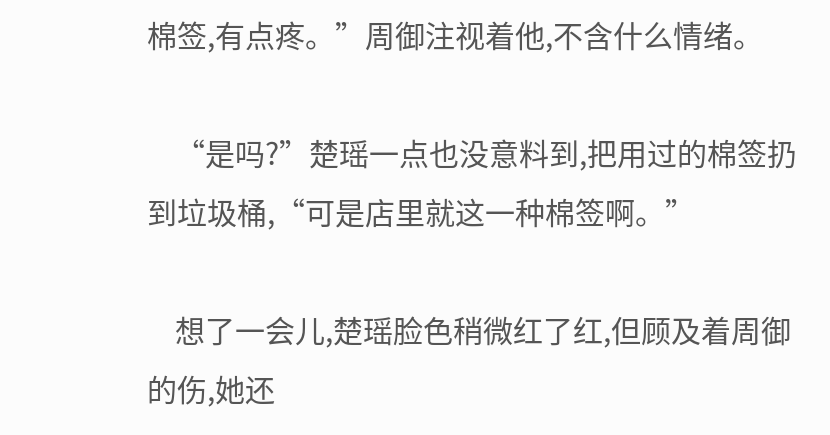棉签,有点疼。”周御注视着他,不含什么情绪。

    “是吗?”楚瑶一点也没意料到,把用过的棉签扔到垃圾桶,“可是店里就这一种棉签啊。”

    想了一会儿,楚瑶脸色稍微红了红,但顾及着周御的伤,她还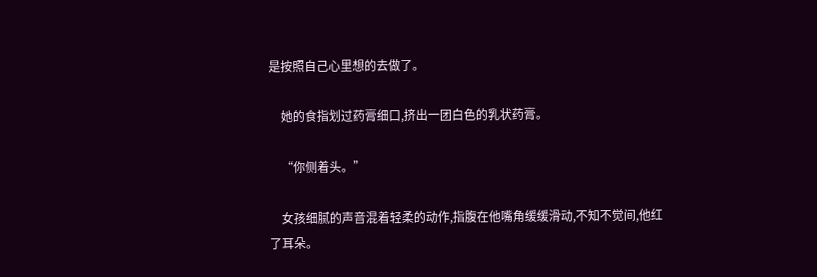是按照自己心里想的去做了。

    她的食指划过药膏细口,挤出一团白色的乳状药膏。

    “你侧着头。”

    女孩细腻的声音混着轻柔的动作,指腹在他嘴角缓缓滑动,不知不觉间,他红了耳朵。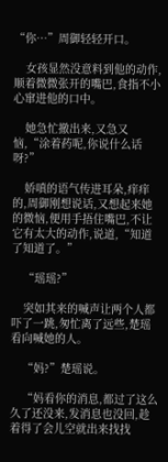“你…”周御轻轻开口。

    女孩显然没意料到他的动作,顺着微微张开的嘴巴,食指不小心窜进他的口中。

    她急忙撤出来,又急又恼,“涂着药呢,你说什么话呀?”

    娇嗔的语气传进耳朵,痒痒的,周御刚想说话,又想起来她的微恼,便用手捂住嘴巴,不让它有太大的动作,说道,“知道了知道了。”

    “瑶瑶?”

    突如其来的喊声让两个人都吓了一跳,匆忙离了远些,楚瑶看向喊她的人。

    “妈?”楚瑶说。

    “妈看你的消息,都过了这么久了还没来,发消息也没回,趁着得了会儿空就出来找找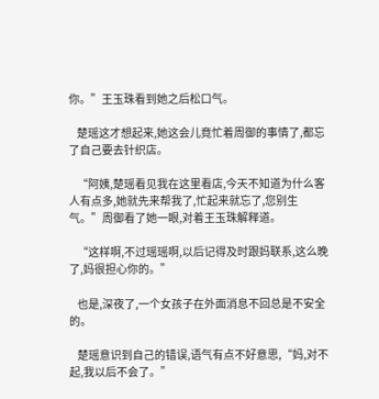你。”王玉珠看到她之后松口气。

    楚瑶这才想起来,她这会儿竟忙着周御的事情了,都忘了自己要去针织店。

    “阿姨,楚瑶看见我在这里看店,今天不知道为什么客人有点多,她就先来帮我了,忙起来就忘了,您别生气。”周御看了她一眼,对着王玉珠解释道。

    “这样啊,不过瑶瑶啊,以后记得及时跟妈联系,这么晚了,妈很担心你的。”

    也是,深夜了,一个女孩子在外面消息不回总是不安全的。

    楚瑶意识到自己的错误,语气有点不好意思,“妈,对不起,我以后不会了。”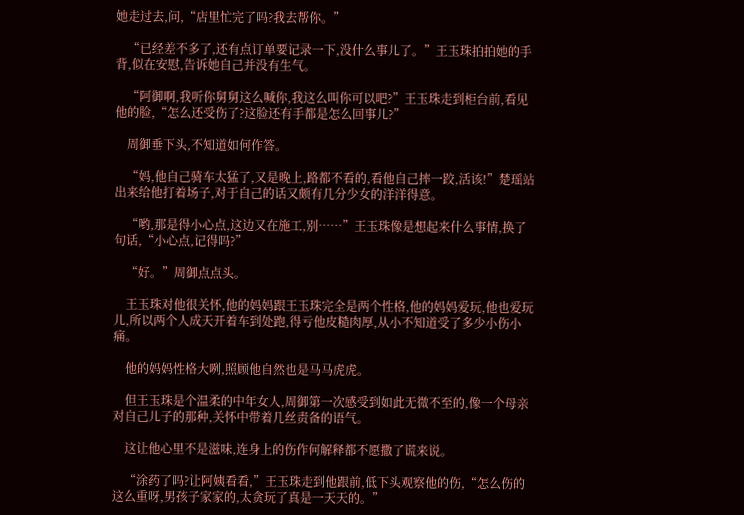她走过去,问,“店里忙完了吗?我去帮你。”

    “已经差不多了,还有点订单要记录一下,没什么事儿了。”王玉珠拍拍她的手背,似在安慰,告诉她自己并没有生气。

    “阿御啊,我听你舅舅这么喊你,我这么叫你可以吧?”王玉珠走到柜台前,看见他的脸,“怎么还受伤了?这脸还有手都是怎么回事儿?”

    周御垂下头,不知道如何作答。

    “妈,他自己骑车太猛了,又是晚上,路都不看的,看他自己摔一跤,活该!”楚瑶站出来给他打着场子,对于自己的话又颇有几分少女的洋洋得意。

    “哟,那是得小心点,这边又在施工,别……”王玉珠像是想起来什么事情,换了句话,“小心点,记得吗?”

    “好。”周御点点头。

    王玉珠对他很关怀,他的妈妈跟王玉珠完全是两个性格,他的妈妈爱玩,他也爱玩儿,所以两个人成天开着车到处跑,得亏他皮糙肉厚,从小不知道受了多少小伤小痛。

    他的妈妈性格大咧,照顾他自然也是马马虎虎。

    但王玉珠是个温柔的中年女人,周御第一次感受到如此无微不至的,像一个母亲对自己儿子的那种,关怀中带着几丝责备的语气。

    这让他心里不是滋味,连身上的伤作何解释都不愿撒了谎来说。

    “涂药了吗?让阿姨看看,”王玉珠走到他跟前,低下头观察他的伤,“怎么伤的这么重呀,男孩子家家的,太贪玩了真是一天天的。”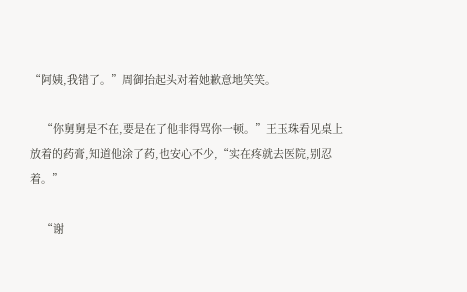“阿姨,我错了。”周御抬起头对着她歉意地笑笑。

    “你舅舅是不在,要是在了他非得骂你一顿。”王玉珠看见桌上放着的药膏,知道他涂了药,也安心不少,“实在疼就去医院,别忍着。”

    “谢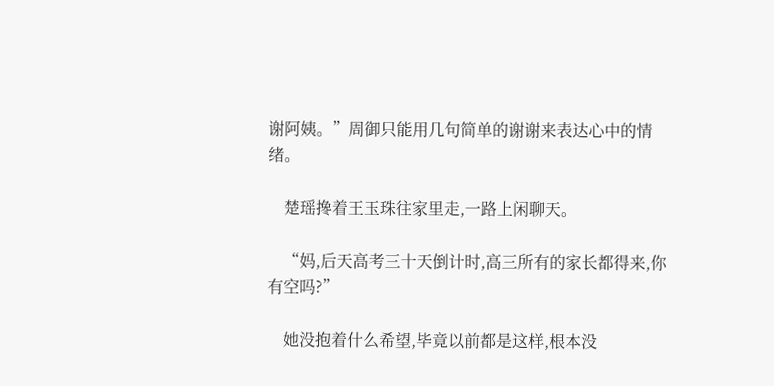谢阿姨。”周御只能用几句简单的谢谢来表达心中的情绪。

    楚瑶搀着王玉珠往家里走,一路上闲聊天。

    “妈,后天高考三十天倒计时,高三所有的家长都得来,你有空吗?”

    她没抱着什么希望,毕竟以前都是这样,根本没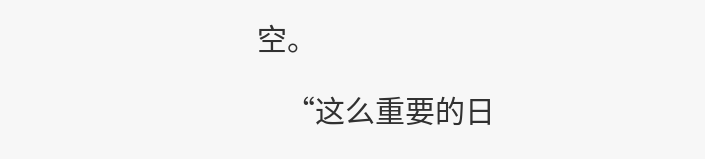空。

    “这么重要的日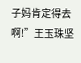子妈肯定得去啊!”王玉珠坚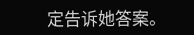定告诉她答案。